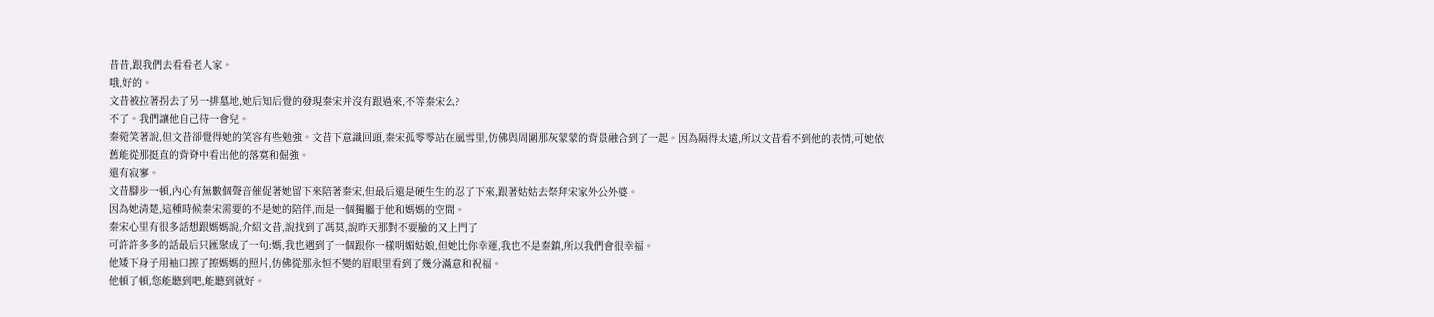昔昔,跟我們去看看老人家。
哦,好的。
文昔被拉著拐去了另一排墓地,她后知后覺的發現秦宋并沒有跟過來,不等秦宋么?
不了。我們讓他自己待一會兒。
秦菀笑著說,但文昔卻覺得她的笑容有些勉強。文昔下意識回頭,秦宋孤零零站在風雪里,仿佛與周圍那灰蒙蒙的背景融合到了一起。因為隔得太遠,所以文昔看不到他的表情,可她依舊能從那挺直的背脊中看出他的落寞和倔強。
還有寂寥。
文昔腳步一頓,內心有無數個聲音催促著她留下來陪著秦宋,但最后還是硬生生的忍了下來,跟著姑姑去祭拜宋家外公外婆。
因為她清楚,這種時候秦宋需要的不是她的陪伴,而是一個獨屬于他和媽媽的空間。
秦宋心里有很多話想跟媽媽說,介紹文昔,說找到了馮莫,說昨天那對不要臉的又上門了
可許許多多的話最后只匯聚成了一句:媽,我也遇到了一個跟你一樣明媚姑娘,但她比你幸運,我也不是秦鎮,所以我們會很幸福。
他矮下身子用袖口擦了擦媽媽的照片,仿佛從那永恒不變的眉眼里看到了幾分滿意和祝福。
他頓了頓,您能聽到吧,能聽到就好。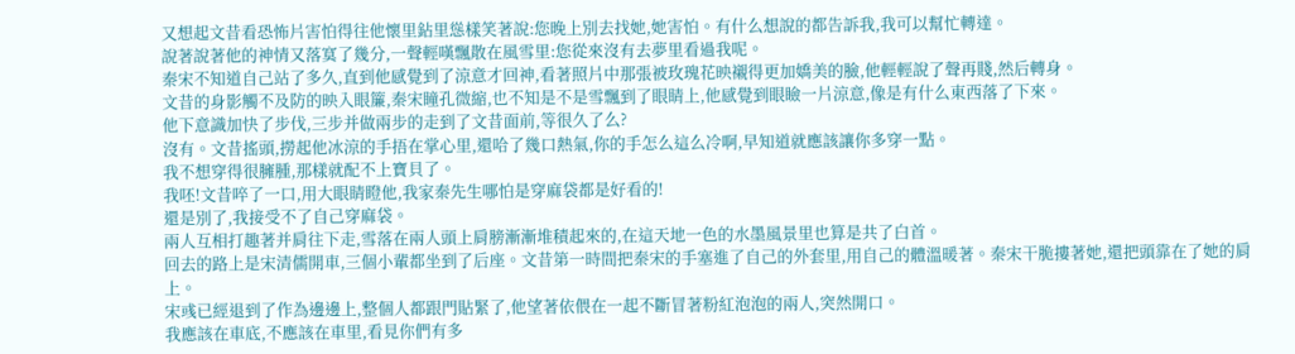又想起文昔看恐怖片害怕得往他懷里鉆里慫樣笑著說:您晚上別去找她,她害怕。有什么想說的都告訴我,我可以幫忙轉達。
說著說著他的神情又落寞了幾分,一聲輕嘆飄散在風雪里:您從來沒有去夢里看過我呢。
秦宋不知道自己站了多久,直到他感覺到了涼意才回神,看著照片中那張被玫瑰花映襯得更加嬌美的臉,他輕輕說了聲再賤,然后轉身。
文昔的身影觸不及防的映入眼簾,秦宋瞳孔微縮,也不知是不是雪飄到了眼睛上,他感覺到眼瞼一片涼意,像是有什么東西落了下來。
他下意識加快了步伐,三步并做兩步的走到了文昔面前,等很久了么?
沒有。文昔搖頭,撈起他冰涼的手捂在掌心里,還哈了幾口熱氣,你的手怎么這么冷啊,早知道就應該讓你多穿一點。
我不想穿得很臃腫,那樣就配不上寶貝了。
我呸!文昔啐了一口,用大眼睛瞪他,我家秦先生哪怕是穿麻袋都是好看的!
還是別了,我接受不了自己穿麻袋。
兩人互相打趣著并肩往下走,雪落在兩人頭上肩膀漸漸堆積起來的,在這天地一色的水墨風景里也算是共了白首。
回去的路上是宋清儒開車,三個小輩都坐到了后座。文昔第一時間把秦宋的手塞進了自己的外套里,用自己的體溫暖著。秦宋干脆摟著她,還把頭靠在了她的肩上。
宋彧已經退到了作為邊邊上,整個人都跟門貼緊了,他望著依偎在一起不斷冒著粉紅泡泡的兩人,突然開口。
我應該在車底,不應該在車里,看見你們有多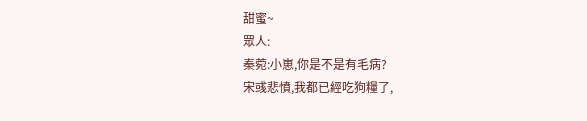甜蜜~
眾人:
秦菀:小崽,你是不是有毛病?
宋彧悲憤,我都已經吃狗糧了,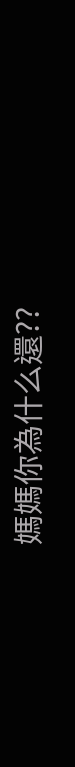媽媽你為什么還??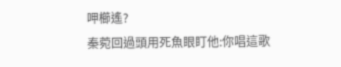呷櫛遙?
秦菀回過頭用死魚眼盯他:你唱這歌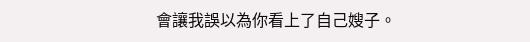會讓我誤以為你看上了自己嫂子。